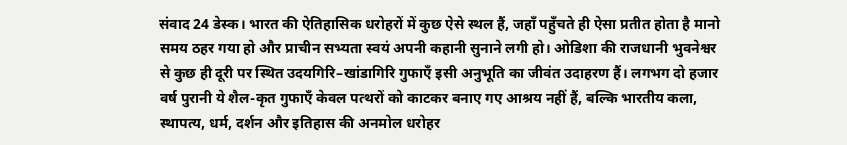संवाद 24 डेस्क। भारत की ऐतिहासिक धरोहरों में कुछ ऐसे स्थल हैं, जहाँ पहुँचते ही ऐसा प्रतीत होता है मानो समय ठहर गया हो और प्राचीन सभ्यता स्वयं अपनी कहानी सुनाने लगी हो। ओडिशा की राजधानी भुवनेश्वर से कुछ ही दूरी पर स्थित उदयगिरि–खांडागिरि गुफाएँ इसी अनुभूति का जीवंत उदाहरण हैं। लगभग दो हजार वर्ष पुरानी ये शैल-कृत गुफाएँ केवल पत्थरों को काटकर बनाए गए आश्रय नहीं हैं, बल्कि भारतीय कला, स्थापत्य, धर्म, दर्शन और इतिहास की अनमोल धरोहर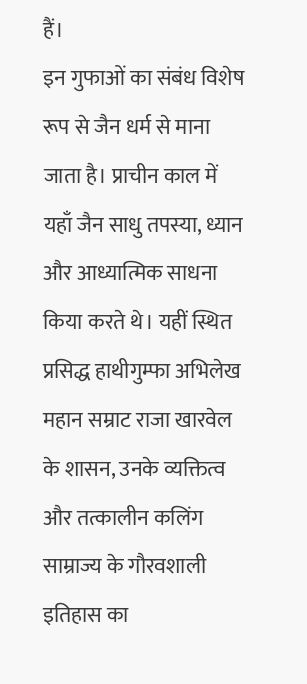हैं।
इन गुफाओं का संबंध विशेष रूप से जैन धर्म से माना जाता है। प्राचीन काल में यहाँ जैन साधु तपस्या, ध्यान और आध्यात्मिक साधना किया करते थे। यहीं स्थित प्रसिद्ध हाथीगुम्फा अभिलेख महान सम्राट राजा खारवेल के शासन, उनके व्यक्तित्व और तत्कालीन कलिंग साम्राज्य के गौरवशाली इतिहास का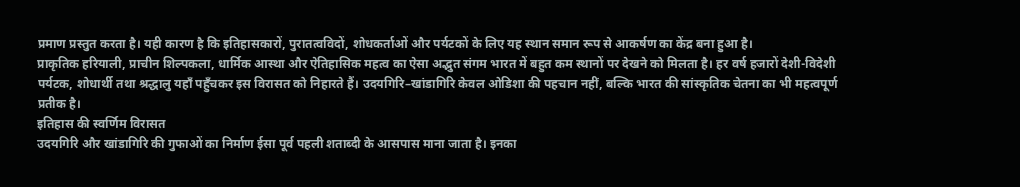प्रमाण प्रस्तुत करता है। यही कारण है कि इतिहासकारों, पुरातत्वविदों, शोधकर्ताओं और पर्यटकों के लिए यह स्थान समान रूप से आकर्षण का केंद्र बना हुआ है।
प्राकृतिक हरियाली, प्राचीन शिल्पकला, धार्मिक आस्था और ऐतिहासिक महत्व का ऐसा अद्भुत संगम भारत में बहुत कम स्थानों पर देखने को मिलता है। हर वर्ष हजारों देशी-विदेशी पर्यटक, शोधार्थी तथा श्रद्धालु यहाँ पहुँचकर इस विरासत को निहारते हैं। उदयगिरि–खांडागिरि केवल ओडिशा की पहचान नहीं, बल्कि भारत की सांस्कृतिक चेतना का भी महत्वपूर्ण प्रतीक है।
इतिहास की स्वर्णिम विरासत
उदयगिरि और खांडागिरि की गुफाओं का निर्माण ईसा पूर्व पहली शताब्दी के आसपास माना जाता है। इनका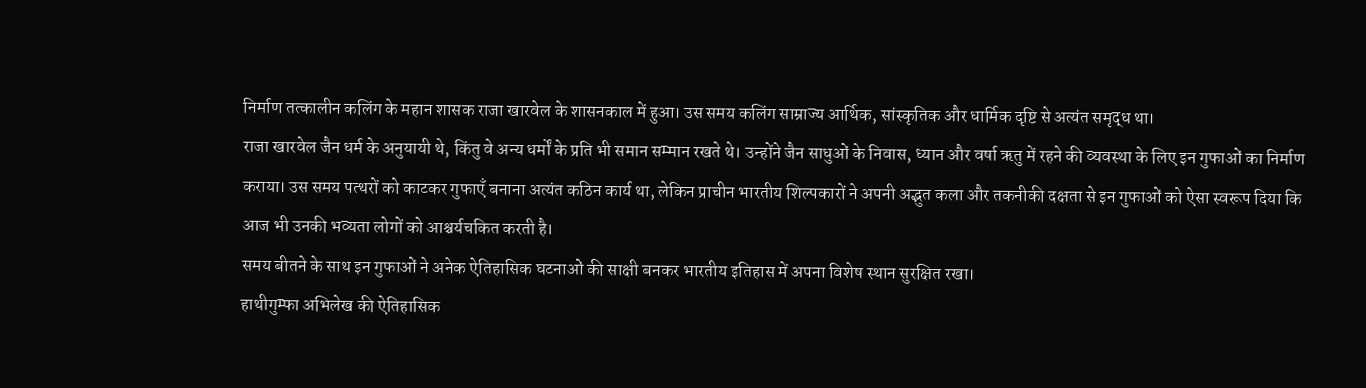निर्माण तत्कालीन कलिंग के महान शासक राजा खारवेल के शासनकाल में हुआ। उस समय कलिंग साम्राज्य आर्थिक, सांस्कृतिक और धार्मिक दृष्टि से अत्यंत समृद्ध था।
राजा खारवेल जैन धर्म के अनुयायी थे, किंतु वे अन्य धर्मों के प्रति भी समान सम्मान रखते थे। उन्होंने जैन साधुओं के निवास, ध्यान और वर्षा ऋतु में रहने की व्यवस्था के लिए इन गुफाओं का निर्माण कराया। उस समय पत्थरों को काटकर गुफाएँ बनाना अत्यंत कठिन कार्य था, लेकिन प्राचीन भारतीय शिल्पकारों ने अपनी अद्भुत कला और तकनीकी दक्षता से इन गुफाओं को ऐसा स्वरूप दिया कि आज भी उनकी भव्यता लोगों को आश्चर्यचकित करती है।
समय बीतने के साथ इन गुफाओं ने अनेक ऐतिहासिक घटनाओं की साक्षी बनकर भारतीय इतिहास में अपना विशेष स्थान सुरक्षित रखा।
हाथीगुम्फा अभिलेख की ऐतिहासिक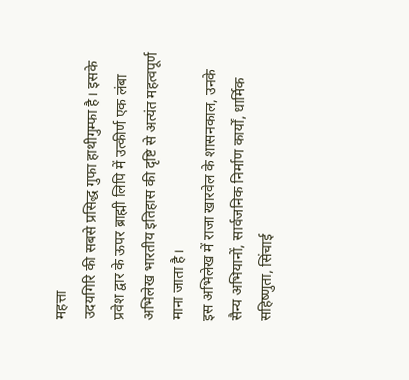महत्ता
उदयगिरि की सबसे प्रसिद्ध गुफा हाथीगुम्फा है। इसके प्रवेश द्वार के ऊपर ब्राह्मी लिपि में उत्कीर्ण एक लंबा अभिलेख भारतीय इतिहास की दृष्टि से अत्यंत महत्वपूर्ण माना जाता है।
इस अभिलेख में राजा खारवेल के शासनकाल, उनके सैन्य अभियानों, सार्वजनिक निर्माण कार्यों, धार्मिक सहिष्णुता, सिंचाई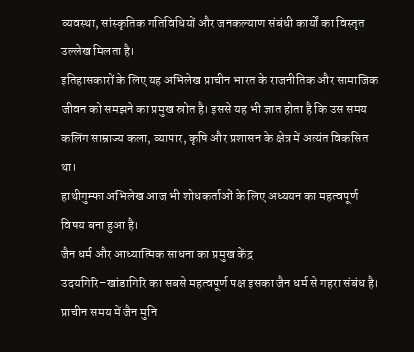व्यवस्था, सांस्कृतिक गतिविधियों और जनकल्याण संबंधी कार्यों का विस्तृत उल्लेख मिलता है।
इतिहासकारों के लिए यह अभिलेख प्राचीन भारत के राजनीतिक और सामाजिक जीवन को समझने का प्रमुख स्रोत है। इससे यह भी ज्ञात होता है कि उस समय कलिंग साम्राज्य कला, व्यापार, कृषि और प्रशासन के क्षेत्र में अत्यंत विकसित था।
हाथीगुम्फा अभिलेख आज भी शोधकर्ताओं के लिए अध्ययन का महत्वपूर्ण विषय बना हुआ है।
जैन धर्म और आध्यात्मिक साधना का प्रमुख केंद्र
उदयगिरि–खांडागिरि का सबसे महत्वपूर्ण पक्ष इसका जैन धर्म से गहरा संबंध है।
प्राचीन समय में जैन मुनि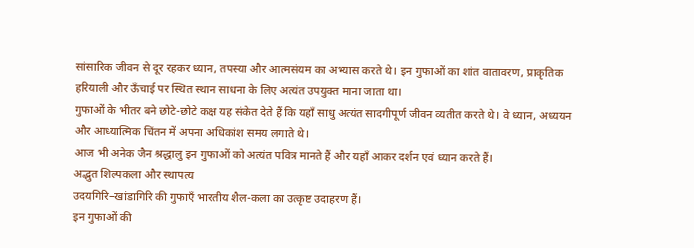सांसारिक जीवन से दूर रहकर ध्यान, तपस्या और आत्मसंयम का अभ्यास करते थे। इन गुफाओं का शांत वातावरण, प्राकृतिक हरियाली और ऊँचाई पर स्थित स्थान साधना के लिए अत्यंत उपयुक्त माना जाता था।
गुफाओं के भीतर बने छोटे-छोटे कक्ष यह संकेत देते हैं कि यहाँ साधु अत्यंत सादगीपूर्ण जीवन व्यतीत करते थे। वे ध्यान, अध्ययन और आध्यात्मिक चिंतन में अपना अधिकांश समय लगाते थे।
आज भी अनेक जैन श्रद्धालु इन गुफाओं को अत्यंत पवित्र मानते हैं और यहाँ आकर दर्शन एवं ध्यान करते हैं।
अद्भुत शिल्पकला और स्थापत्य
उदयगिरि–खांडागिरि की गुफाएँ भारतीय शैल-कला का उत्कृष्ट उदाहरण हैं।
इन गुफाओं की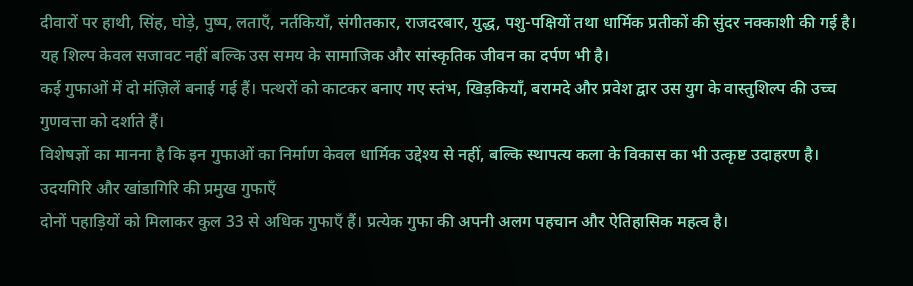दीवारों पर हाथी, सिंह, घोड़े, पुष्प, लताएँ, नर्तकियाँ, संगीतकार, राजदरबार, युद्ध, पशु-पक्षियों तथा धार्मिक प्रतीकों की सुंदर नक्काशी की गई है। यह शिल्प केवल सजावट नहीं बल्कि उस समय के सामाजिक और सांस्कृतिक जीवन का दर्पण भी है।
कई गुफाओं में दो मंज़िलें बनाई गई हैं। पत्थरों को काटकर बनाए गए स्तंभ, खिड़कियाँ, बरामदे और प्रवेश द्वार उस युग के वास्तुशिल्प की उच्च गुणवत्ता को दर्शाते हैं।
विशेषज्ञों का मानना है कि इन गुफाओं का निर्माण केवल धार्मिक उद्देश्य से नहीं, बल्कि स्थापत्य कला के विकास का भी उत्कृष्ट उदाहरण है।
उदयगिरि और खांडागिरि की प्रमुख गुफाएँ
दोनों पहाड़ियों को मिलाकर कुल 33 से अधिक गुफाएँ हैं। प्रत्येक गुफा की अपनी अलग पहचान और ऐतिहासिक महत्व है।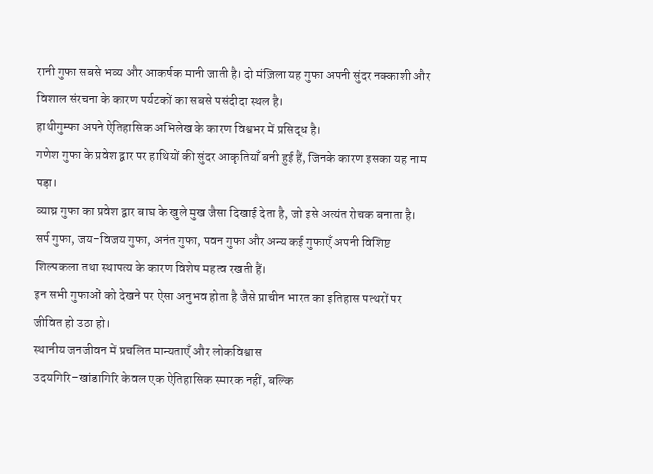रानी गुफा सबसे भव्य और आकर्षक मानी जाती है। दो मंज़िला यह गुफा अपनी सुंदर नक्काशी और विशाल संरचना के कारण पर्यटकों का सबसे पसंदीदा स्थल है।
हाथीगुम्फा अपने ऐतिहासिक अभिलेख के कारण विश्वभर में प्रसिद्ध है।
गणेश गुफा के प्रवेश द्वार पर हाथियों की सुंदर आकृतियाँ बनी हुई हैं, जिनके कारण इसका यह नाम पड़ा।
व्याघ्र गुफा का प्रवेश द्वार बाघ के खुले मुख जैसा दिखाई देता है, जो इसे अत्यंत रोचक बनाता है।
सर्प गुफा, जय-विजय गुफा, अनंत गुफा, पवन गुफा और अन्य कई गुफाएँ अपनी विशिष्ट शिल्पकला तथा स्थापत्य के कारण विशेष महत्व रखती हैं।
इन सभी गुफाओं को देखने पर ऐसा अनुभव होता है जैसे प्राचीन भारत का इतिहास पत्थरों पर जीवित हो उठा हो।
स्थानीय जनजीवन में प्रचलित मान्यताएँ और लोकविश्वास
उदयगिरि–खांडागिरि केवल एक ऐतिहासिक स्मारक नहीं, बल्कि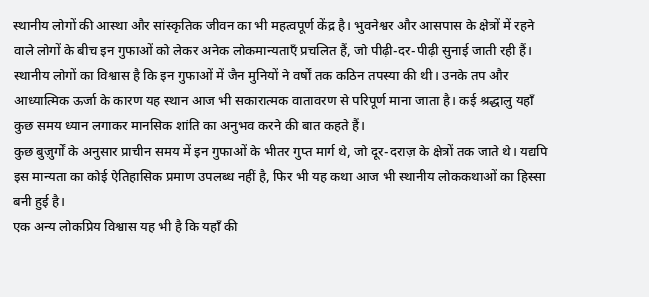स्थानीय लोगों की आस्था और सांस्कृतिक जीवन का भी महत्वपूर्ण केंद्र है। भुवनेश्वर और आसपास के क्षेत्रों में रहने वाले लोगों के बीच इन गुफाओं को लेकर अनेक लोकमान्यताएँ प्रचलित हैं, जो पीढ़ी-दर-पीढ़ी सुनाई जाती रही हैं।
स्थानीय लोगों का विश्वास है कि इन गुफाओं में जैन मुनियों ने वर्षों तक कठिन तपस्या की थी। उनके तप और आध्यात्मिक ऊर्जा के कारण यह स्थान आज भी सकारात्मक वातावरण से परिपूर्ण माना जाता है। कई श्रद्धालु यहाँ कुछ समय ध्यान लगाकर मानसिक शांति का अनुभव करने की बात कहते हैं।
कुछ बुज़ुर्गों के अनुसार प्राचीन समय में इन गुफाओं के भीतर गुप्त मार्ग थे, जो दूर-दराज़ के क्षेत्रों तक जाते थे। यद्यपि इस मान्यता का कोई ऐतिहासिक प्रमाण उपलब्ध नहीं है, फिर भी यह कथा आज भी स्थानीय लोककथाओं का हिस्सा बनी हुई है।
एक अन्य लोकप्रिय विश्वास यह भी है कि यहाँ की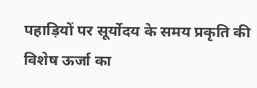पहाड़ियों पर सूर्योदय के समय प्रकृति की विशेष ऊर्जा का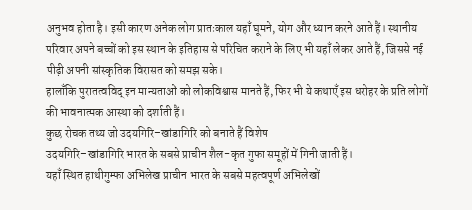अनुभव होता है। इसी कारण अनेक लोग प्रातःकाल यहाँ घूमने, योग और ध्यान करने आते हैं। स्थानीय परिवार अपने बच्चों को इस स्थान के इतिहास से परिचित कराने के लिए भी यहाँ लेकर आते हैं, जिससे नई पीढ़ी अपनी सांस्कृतिक विरासत को समझ सके।
हालाँकि पुरातत्वविद् इन मान्यताओं को लोकविश्वास मानते हैं, फिर भी ये कथाएँ इस धरोहर के प्रति लोगों की भावनात्मक आस्था को दर्शाती हैं।
कुछ रोचक तथ्य जो उदयगिरि–खांडागिरि को बनाते हैं विशेष
उदयगिरि–खांडागिरि भारत के सबसे प्राचीन शैल-कृत गुफा समूहों में गिनी जाती हैं।
यहाँ स्थित हाथीगुम्फा अभिलेख प्राचीन भारत के सबसे महत्वपूर्ण अभिलेखों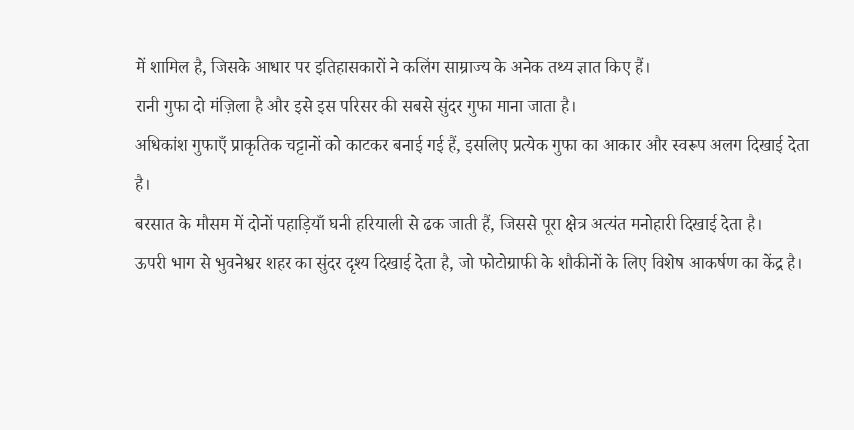में शामिल है, जिसके आधार पर इतिहासकारों ने कलिंग साम्राज्य के अनेक तथ्य ज्ञात किए हैं।
रानी गुफा दो मंज़िला है और इसे इस परिसर की सबसे सुंदर गुफा माना जाता है।
अधिकांश गुफाएँ प्राकृतिक चट्टानों को काटकर बनाई गई हैं, इसलिए प्रत्येक गुफा का आकार और स्वरूप अलग दिखाई देता है।
बरसात के मौसम में दोनों पहाड़ियाँ घनी हरियाली से ढक जाती हैं, जिससे पूरा क्षेत्र अत्यंत मनोहारी दिखाई देता है।
ऊपरी भाग से भुवनेश्वर शहर का सुंदर दृश्य दिखाई देता है, जो फोटोग्राफी के शौकीनों के लिए विशेष आकर्षण का केंद्र है।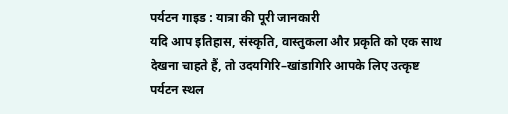पर्यटन गाइड : यात्रा की पूरी जानकारी
यदि आप इतिहास, संस्कृति, वास्तुकला और प्रकृति को एक साथ देखना चाहते हैं, तो उदयगिरि–खांडागिरि आपके लिए उत्कृष्ट पर्यटन स्थल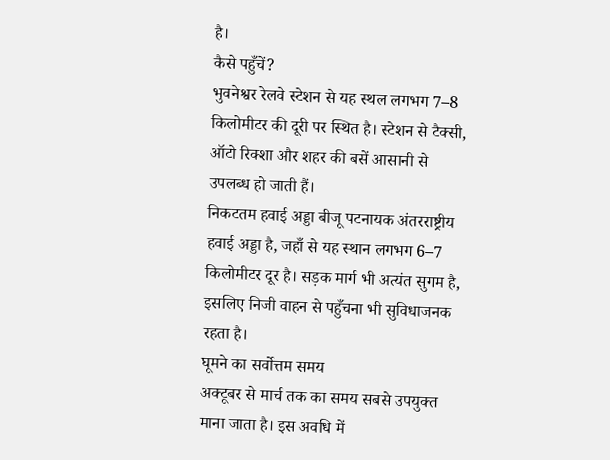है।
कैसे पहुँचें?
भुवनेश्वर रेलवे स्टेशन से यह स्थल लगभग 7–8 किलोमीटर की दूरी पर स्थित है। स्टेशन से टैक्सी, ऑटो रिक्शा और शहर की बसें आसानी से उपलब्ध हो जाती हैं।
निकटतम हवाई अड्डा बीजू पटनायक अंतरराष्ट्रीय हवाई अड्डा है, जहाँ से यह स्थान लगभग 6–7 किलोमीटर दूर है। सड़क मार्ग भी अत्यंत सुगम है, इसलिए निजी वाहन से पहुँचना भी सुविधाजनक रहता है।
घूमने का सर्वोत्तम समय
अक्टूबर से मार्च तक का समय सबसे उपयुक्त माना जाता है। इस अवधि में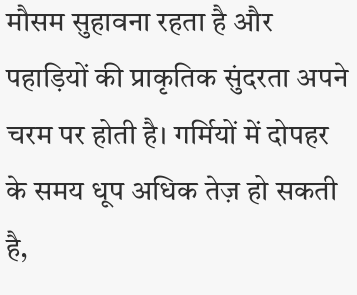मौसम सुहावना रहता है और पहाड़ियों की प्राकृतिक सुंदरता अपने चरम पर होती है। गर्मियों में दोपहर के समय धूप अधिक तेज़ हो सकती है,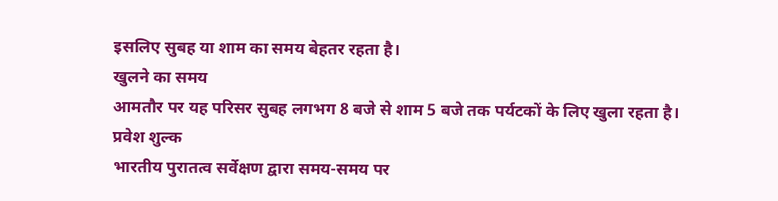इसलिए सुबह या शाम का समय बेहतर रहता है।
खुलने का समय
आमतौर पर यह परिसर सुबह लगभग 8 बजे से शाम 5 बजे तक पर्यटकों के लिए खुला रहता है।
प्रवेश शुल्क
भारतीय पुरातत्व सर्वेक्षण द्वारा समय-समय पर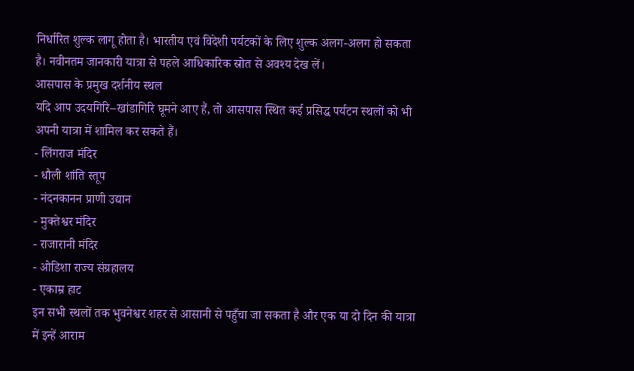निर्धारित शुल्क लागू होता है। भारतीय एवं विदेशी पर्यटकों के लिए शुल्क अलग-अलग हो सकता है। नवीनतम जानकारी यात्रा से पहले आधिकारिक स्रोत से अवश्य देख लें।
आसपास के प्रमुख दर्शनीय स्थल
यदि आप उदयगिरि–खांडागिरि घूमने आए हैं, तो आसपास स्थित कई प्रसिद्ध पर्यटन स्थलों को भी अपनी यात्रा में शामिल कर सकते हैं।
- लिंगराज मंदिर
- धौली शांति स्तूप
- नंदनकानन प्राणी उद्यान
- मुक्तेश्वर मंदिर
- राजारानी मंदिर
- ओडिशा राज्य संग्रहालय
- एकाम्र हाट
इन सभी स्थलों तक भुवनेश्वर शहर से आसानी से पहुँचा जा सकता है और एक या दो दिन की यात्रा में इन्हें आराम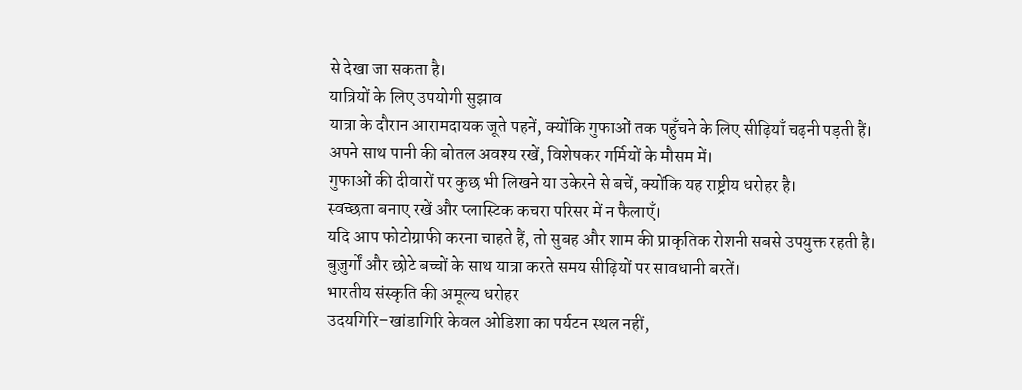से देखा जा सकता है।
यात्रियों के लिए उपयोगी सुझाव
यात्रा के दौरान आरामदायक जूते पहनें, क्योंकि गुफाओं तक पहुँचने के लिए सीढ़ियाँ चढ़नी पड़ती हैं।
अपने साथ पानी की बोतल अवश्य रखें, विशेषकर गर्मियों के मौसम में।
गुफाओं की दीवारों पर कुछ भी लिखने या उकेरने से बचें, क्योंकि यह राष्ट्रीय धरोहर है।
स्वच्छता बनाए रखें और प्लास्टिक कचरा परिसर में न फैलाएँ।
यदि आप फोटोग्राफी करना चाहते हैं, तो सुबह और शाम की प्राकृतिक रोशनी सबसे उपयुक्त रहती है।
बुज़ुर्गों और छोटे बच्चों के साथ यात्रा करते समय सीढ़ियों पर सावधानी बरतें।
भारतीय संस्कृति की अमूल्य धरोहर
उदयगिरि–खांडागिरि केवल ओडिशा का पर्यटन स्थल नहीं,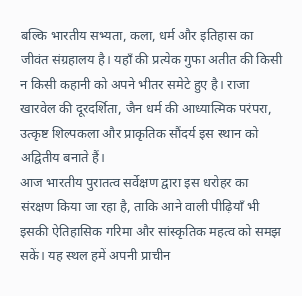बल्कि भारतीय सभ्यता, कला, धर्म और इतिहास का जीवंत संग्रहालय है। यहाँ की प्रत्येक गुफा अतीत की किसी न किसी कहानी को अपने भीतर समेटे हुए है। राजा खारवेल की दूरदर्शिता, जैन धर्म की आध्यात्मिक परंपरा, उत्कृष्ट शिल्पकला और प्राकृतिक सौंदर्य इस स्थान को अद्वितीय बनाते हैं।
आज भारतीय पुरातत्व सर्वेक्षण द्वारा इस धरोहर का संरक्षण किया जा रहा है, ताकि आने वाली पीढ़ियाँ भी इसकी ऐतिहासिक गरिमा और सांस्कृतिक महत्व को समझ सकें। यह स्थल हमें अपनी प्राचीन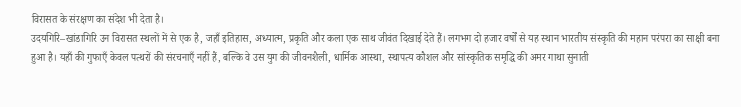विरासत के संरक्षण का संदेश भी देता है।
उदयगिरि–खांडागिरि उन विरासत स्थलों में से एक है, जहाँ इतिहास, अध्यात्म, प्रकृति और कला एक साथ जीवंत दिखाई देते हैं। लगभग दो हजार वर्षों से यह स्थान भारतीय संस्कृति की महान परंपरा का साक्षी बना हुआ है। यहाँ की गुफाएँ केवल पत्थरों की संरचनाएँ नहीं हैं, बल्कि वे उस युग की जीवनशैली, धार्मिक आस्था, स्थापत्य कौशल और सांस्कृतिक समृद्धि की अमर गाथा सुनाती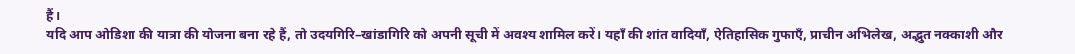हैं।
यदि आप ओडिशा की यात्रा की योजना बना रहे हैं, तो उदयगिरि–खांडागिरि को अपनी सूची में अवश्य शामिल करें। यहाँ की शांत वादियाँ, ऐतिहासिक गुफाएँ, प्राचीन अभिलेख, अद्भुत नक्काशी और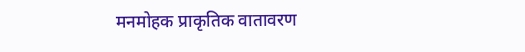मनमोहक प्राकृतिक वातावरण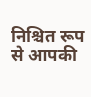निश्चित रूप से आपकी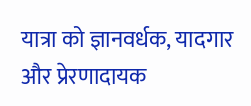यात्रा को ज्ञानवर्धक, यादगार और प्रेरणादायक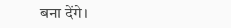बना देंगे।